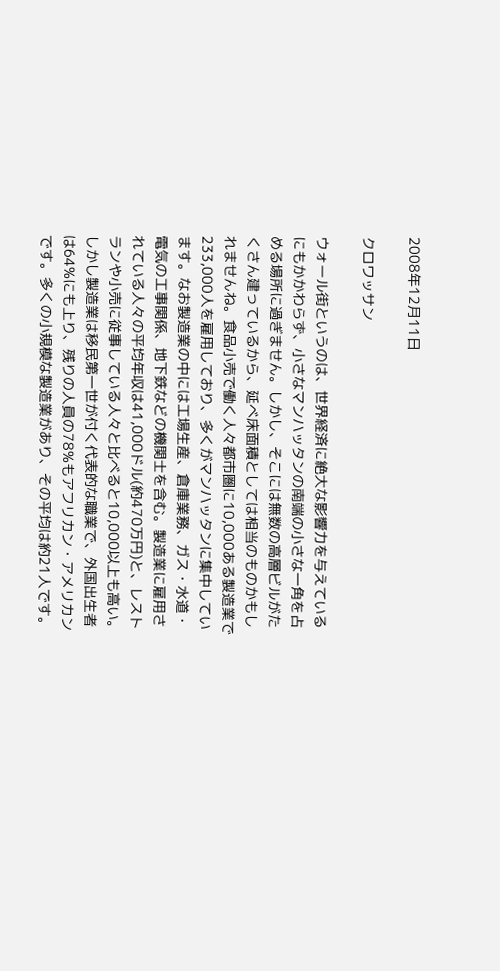2008年12月11日

クロワッサン

ウォール街というのは、世界経済に絶大な影響力を与えているにもかかわらず、小さなマンハッタンの南端の小さな一角を占める場所に過ぎません。しかし、そこには無数の高層ビルがたくさん建っているから、延べ床面積としては相当のものかもしれませんね。食品小売で働く人々都市圏に10,000ある製造業で233,000人を雇用しており、多くがマンハッタンに集中しています。なお製造業の中には工場生産、倉庫業務、ガス・水道・電気の工事関係、地下鉄などの機関士を含む。製造業に雇用されている人々の平均年収は41,000ドル(約470万円)と、レストランや小売に従事している人々と比べると10,000以上も高い。しかし製造業は移民第一世が付く代表的な職業で、外国出生者は64%にも上り、残りの人員の78%もアフリカン・アメリカンです。多くの小規模な製造業があり、その平均は約21人です。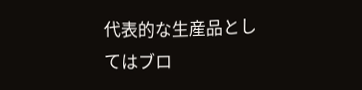代表的な生産品としてはブロ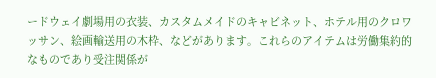ードウェイ劇場用の衣装、カスタムメイドのキャビネット、ホテル用のクロワッサン、絵画輸送用の木枠、などがあります。これらのアイテムは労働集約的なものであり受注関係が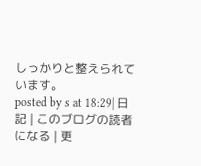しっかりと整えられています。
posted by s at 18:29| 日記 | このブログの読者になる | 更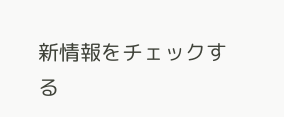新情報をチェックする